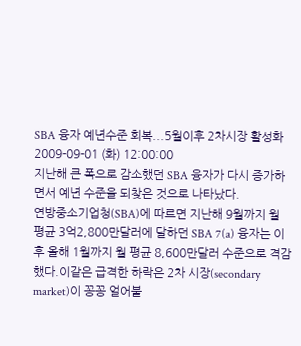SBA 융자 예년수준 회복...5월이후 2차시장 활성화
2009-09-01 (화) 12:00:00
지난해 큰 폭으로 감소했던 SBA 융자가 다시 증가하면서 예년 수준을 되찾은 것으로 나타났다.
연방중소기업청(SBA)에 따르면 지난해 9월까지 월 평균 3억2,800만달러에 달하던 SBA 7(a) 융자는 이후 올해 1월까지 월 평균 8,600만달러 수준으로 격감했다.이같은 급격한 하락은 2차 시장(secondary market)이 꽁꽁 얼어붙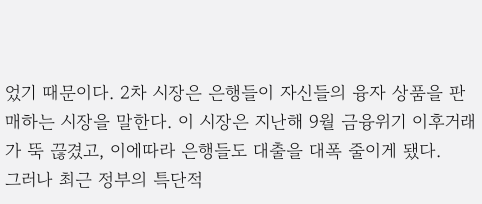었기 때문이다. 2차 시장은 은행들이 자신들의 융자 상품을 판매하는 시장을 말한다. 이 시장은 지난해 9월 금융위기 이후거래가 뚝 끊겼고, 이에따라 은행들도 대출을 대폭 줄이게 됐다.
그러나 최근 정부의 특단적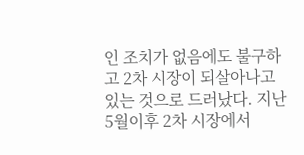인 조치가 없음에도 불구하고 2차 시장이 되살아나고 있는 것으로 드러났다. 지난 5월이후 2차 시장에서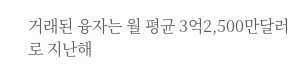거래된 융자는 월 평균 3억2,500만달러로 지난해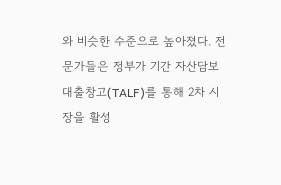와 비슷한 수준으로 높아졌다. 전문가들은 정부가 기간 자산담보 대출창고(TALF)를 통해 2차 시장을 활성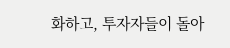화하고, 투자자들이 돌아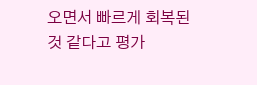오면서 빠르게 회복된 것 같다고 평가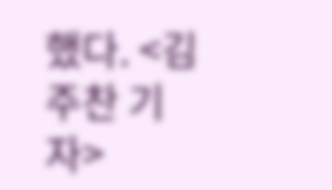했다. <김주찬 기자>